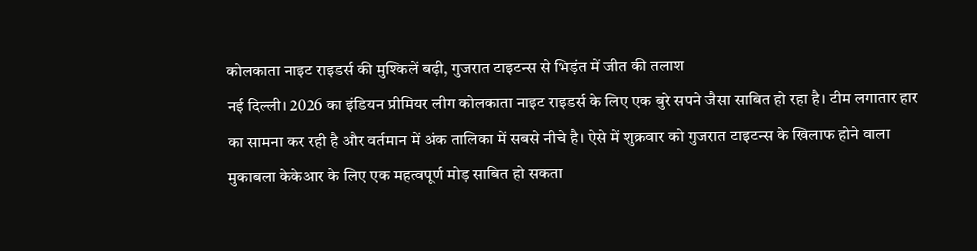कोलकाता नाइट राइडर्स की मुश्किलें बढ़ी, गुजरात टाइटन्स से भिड़ंत में जीत की तलाश
नई दिल्ली। 2026 का इंडियन प्रीमियर लीग कोलकाता नाइट राइडर्स के लिए एक बुरे सपने जैसा साबित हो रहा है। टीम लगातार हार का सामना कर रही है और वर्तमान में अंक तालिका में सबसे नीचे है। ऐसे में शुक्रवार को गुजरात टाइटन्स के खिलाफ होने वाला मुकाबला केकेआर के लिए एक महत्वपूर्ण मोड़ साबित हो सकता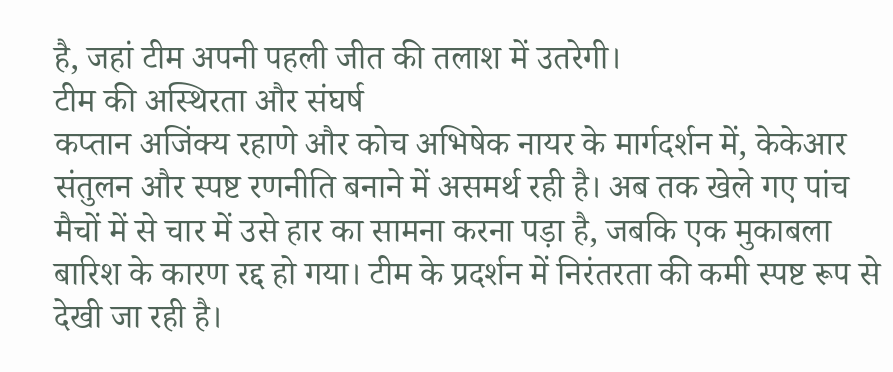है, जहां टीम अपनी पहली जीत की तलाश में उतरेगी।
टीम की अस्थिरता और संघर्ष
कप्तान अजिंक्य रहाणे और कोच अभिषेक नायर के मार्गदर्शन में, केकेआर संतुलन और स्पष्ट रणनीति बनाने में असमर्थ रही है। अब तक खेले गए पांच मैचों में से चार में उसे हार का सामना करना पड़ा है, जबकि एक मुकाबला बारिश के कारण रद्द हो गया। टीम के प्रदर्शन में निरंतरता की कमी स्पष्ट रूप से देखी जा रही है।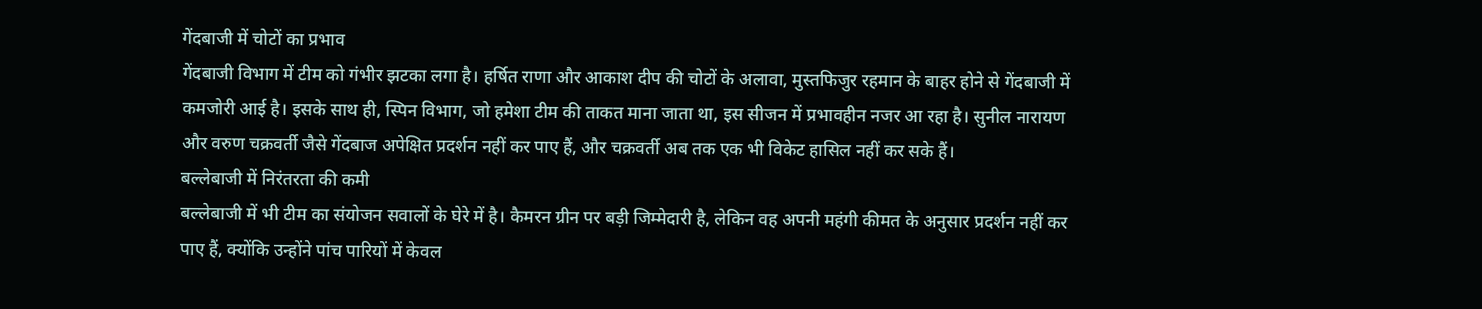गेंदबाजी में चोटों का प्रभाव
गेंदबाजी विभाग में टीम को गंभीर झटका लगा है। हर्षित राणा और आकाश दीप की चोटों के अलावा, मुस्तफिजुर रहमान के बाहर होने से गेंदबाजी में कमजोरी आई है। इसके साथ ही, स्पिन विभाग, जो हमेशा टीम की ताकत माना जाता था, इस सीजन में प्रभावहीन नजर आ रहा है। सुनील नारायण और वरुण चक्रवर्ती जैसे गेंदबाज अपेक्षित प्रदर्शन नहीं कर पाए हैं, और चक्रवर्ती अब तक एक भी विकेट हासिल नहीं कर सके हैं।
बल्लेबाजी में निरंतरता की कमी
बल्लेबाजी में भी टीम का संयोजन सवालों के घेरे में है। कैमरन ग्रीन पर बड़ी जिम्मेदारी है, लेकिन वह अपनी महंगी कीमत के अनुसार प्रदर्शन नहीं कर पाए हैं, क्योंकि उन्होंने पांच पारियों में केवल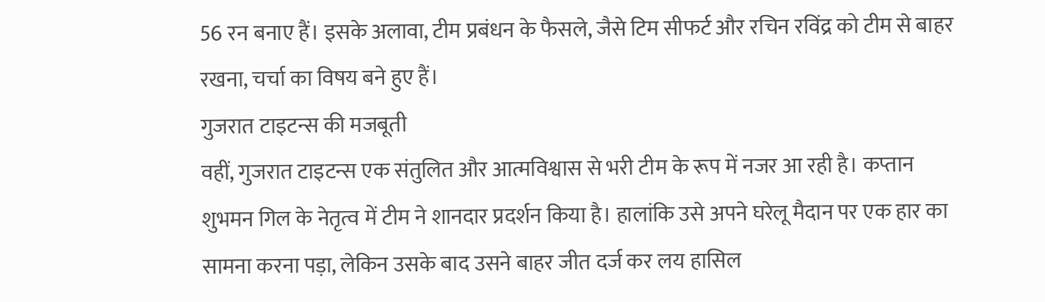56 रन बनाए हैं। इसके अलावा, टीम प्रबंधन के फैसले, जैसे टिम सीफर्ट और रचिन रविंद्र को टीम से बाहर रखना, चर्चा का विषय बने हुए हैं।
गुजरात टाइटन्स की मजबूती
वहीं, गुजरात टाइटन्स एक संतुलित और आत्मविश्वास से भरी टीम के रूप में नजर आ रही है। कप्तान शुभमन गिल के नेतृत्व में टीम ने शानदार प्रदर्शन किया है। हालांकि उसे अपने घरेलू मैदान पर एक हार का सामना करना पड़ा, लेकिन उसके बाद उसने बाहर जीत दर्ज कर लय हासिल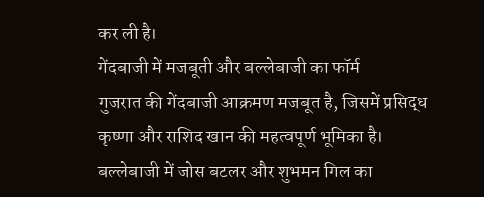कर ली है।
गेंदबाजी में मजबूती और बल्लेबाजी का फॉर्म
गुजरात की गेंदबाजी आक्रमण मजबूत है, जिसमें प्रसिद्ध कृष्णा और राशिद खान की महत्वपूर्ण भूमिका है। बल्लेबाजी में जोस बटलर और शुभमन गिल का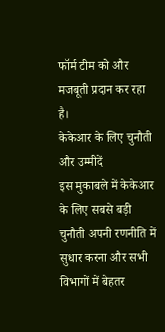फॉर्म टीम को और मजबूती प्रदान कर रहा है।
केकेआर के लिए चुनौती और उम्मीदें
इस मुकाबले में केकेआर के लिए सबसे बड़ी चुनौती अपनी रणनीति में सुधार करना और सभी विभागों में बेहतर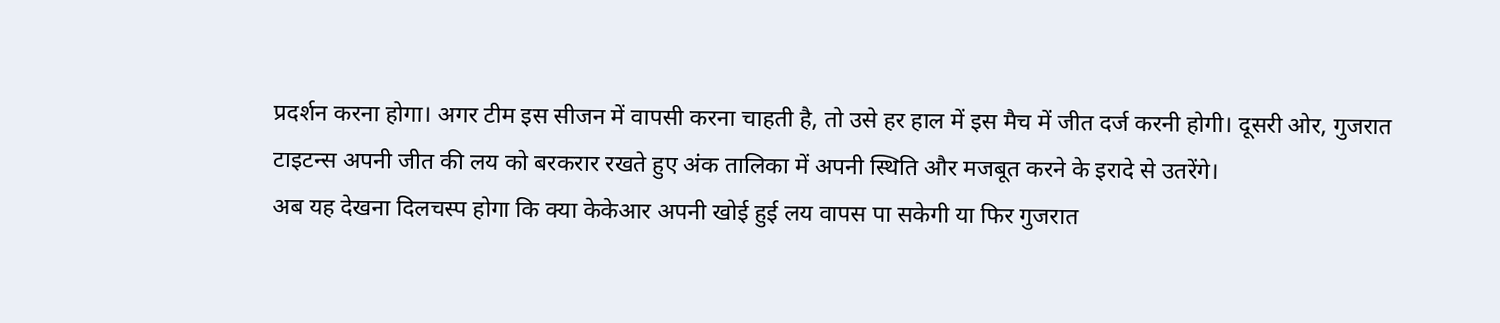प्रदर्शन करना होगा। अगर टीम इस सीजन में वापसी करना चाहती है, तो उसे हर हाल में इस मैच में जीत दर्ज करनी होगी। दूसरी ओर, गुजरात टाइटन्स अपनी जीत की लय को बरकरार रखते हुए अंक तालिका में अपनी स्थिति और मजबूत करने के इरादे से उतरेंगे।
अब यह देखना दिलचस्प होगा कि क्या केकेआर अपनी खोई हुई लय वापस पा सकेगी या फिर गुजरात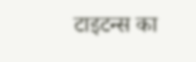टाइटन्स का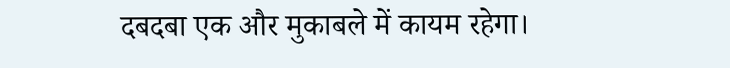दबदबा एक और मुकाबले में कायम रहेगा।